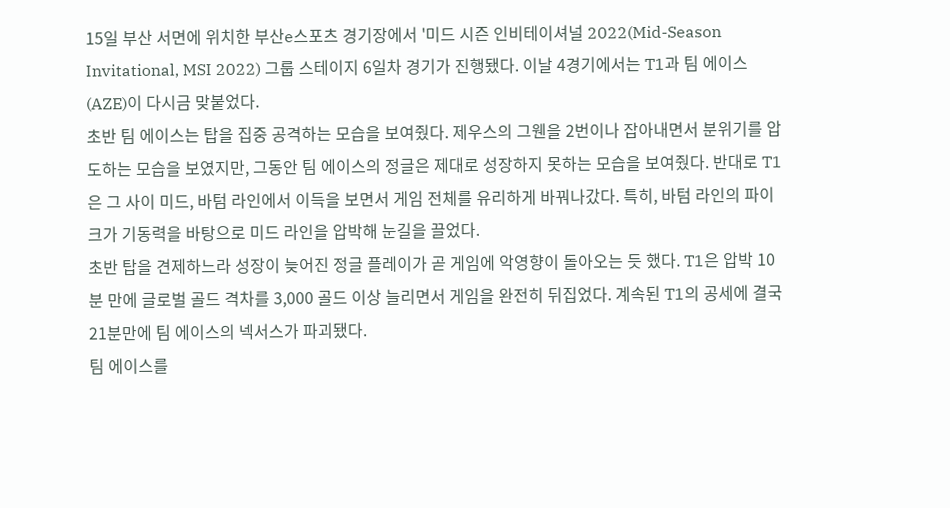15일 부산 서면에 위치한 부산e스포츠 경기장에서 '미드 시즌 인비테이셔널 2022(Mid-Season Invitational, MSI 2022) 그룹 스테이지 6일차 경기가 진행됐다. 이날 4경기에서는 T1과 팀 에이스(AZE)이 다시금 맞붙었다.
초반 팀 에이스는 탑을 집중 공격하는 모습을 보여줬다. 제우스의 그웬을 2번이나 잡아내면서 분위기를 압도하는 모습을 보였지만, 그동안 팀 에이스의 정글은 제대로 성장하지 못하는 모습을 보여줬다. 반대로 T1은 그 사이 미드, 바텀 라인에서 이득을 보면서 게임 전체를 유리하게 바꿔나갔다. 특히, 바텀 라인의 파이크가 기동력을 바탕으로 미드 라인을 압박해 눈길을 끌었다.
초반 탑을 견제하느라 성장이 늦어진 정글 플레이가 곧 게임에 악영향이 돌아오는 듯 했다. T1은 압박 10분 만에 글로벌 골드 격차를 3,000 골드 이상 늘리면서 게임을 완전히 뒤집었다. 계속된 T1의 공세에 결국 21분만에 팀 에이스의 넥서스가 파괴됐다.
팀 에이스를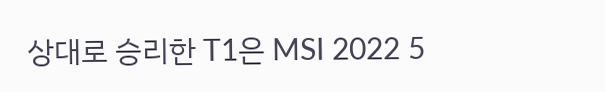상대로 승리한 T1은 MSI 2022 5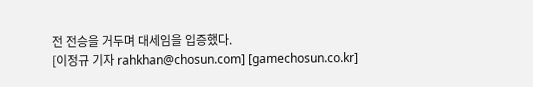전 전승을 거두며 대세임을 입증했다.
[이정규 기자 rahkhan@chosun.com] [gamechosun.co.kr]